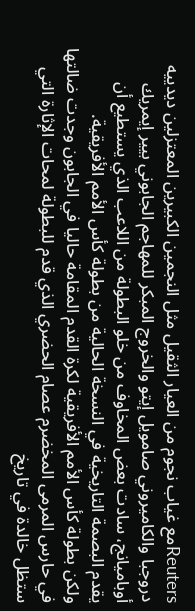Reutersمع غياب نجوم من العيار الثقيل مثل النجمين الكبيرين المعتزلين ديدييه دروجبا والكاميروني صامويل إيتو والخروج المبكر للمهاجم الجابوني بيير إيمريك أوباميانج، سادت بعض المخاوف من خلو البطولة من اللاعب الذي يستطيع أن يقدم البصمة التاريخية في النسخة الحالية من بطولة كأس الأمم الأفريقية.
ولكن بطولة كأس الأمم الأفريقية لكرة القدم المقامة حاليا في الجابون وجدت ضالتها في حارس المرمى المخضرم عصام الحضري الذي قدم للبطولة لمحات الإثارة التي ستظل خالدة في تاريخ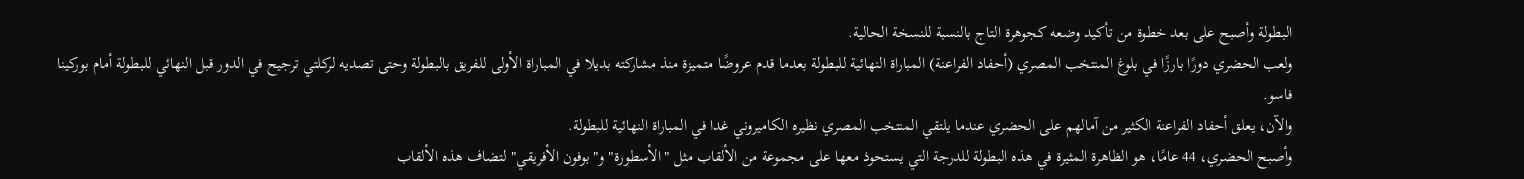البطولة وأصبح على بعد خطوة من تأكيد وضعه كجوهرة التاج بالنسبة للنسخة الحالية.
ولعب الحضري دورًا بارزًا في بلوغ المنتخب المصري (أحفاد الفراعنة) المباراة النهائية للبطولة بعدما قدم عروضًا متميزة منذ مشاركته بديلا في المباراة الأولى للفريق بالبطولة وحتى تصديه لركلتي ترجيح في الدور قبل النهائي للبطولة أمام بوركينا فاسو.
والآن، يعلق أحفاد الفراعنة الكثير من آمالهم على الحضري عندما يلتقي المنتخب المصري نظيره الكاميروني غدا في المباراة النهائية للبطولة.
وأصبح الحضري، 44 عامًا، هو الظاهرة المثيرة في هذه البطولة للدرجة التي يستحوذ معها على مجموعة من الألقاب مثل "الأسطورة" و"بوفون الأفريقي" لتضاف هذه الألقاب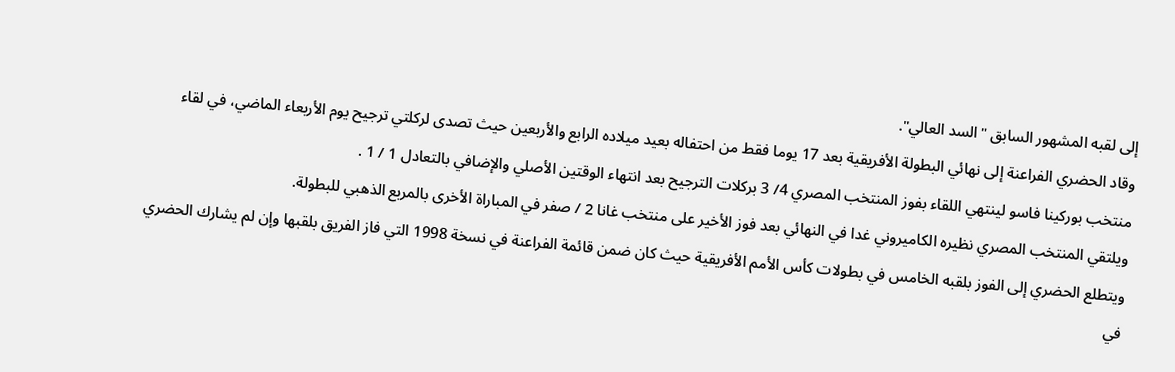إلى لقبه المشهور السابق "السد العالي".
وقاد الحضري الفراعنة إلى نهائي البطولة الأفريقية بعد 17 يوما فقط من احتفاله بعيد ميلاده الرابع والأربعين حيث تصدى لركلتي ترجيح يوم الأربعاء الماضي، في لقاء منتخب بوركينا فاسو لينتهي اللقاء بفوز المنتخب المصري 4/ 3 بركلات الترجيح بعد انتهاء الوقتين الأصلي والإضافي بالتعادل 1 / 1 .
ويلتقي المنتخب المصري نظيره الكاميروني غدا في النهائي بعد فوز الأخير على منتخب غانا 2 / صفر في المباراة الأخرى بالمربع الذهبي للبطولة.
ويتطلع الحضري إلى الفوز بلقبه الخامس في بطولات كأس الأمم الأفريقية حيث كان ضمن قائمة الفراعنة في نسخة 1998 التي فاز الفريق بلقبها وإن لم يشارك الحضري في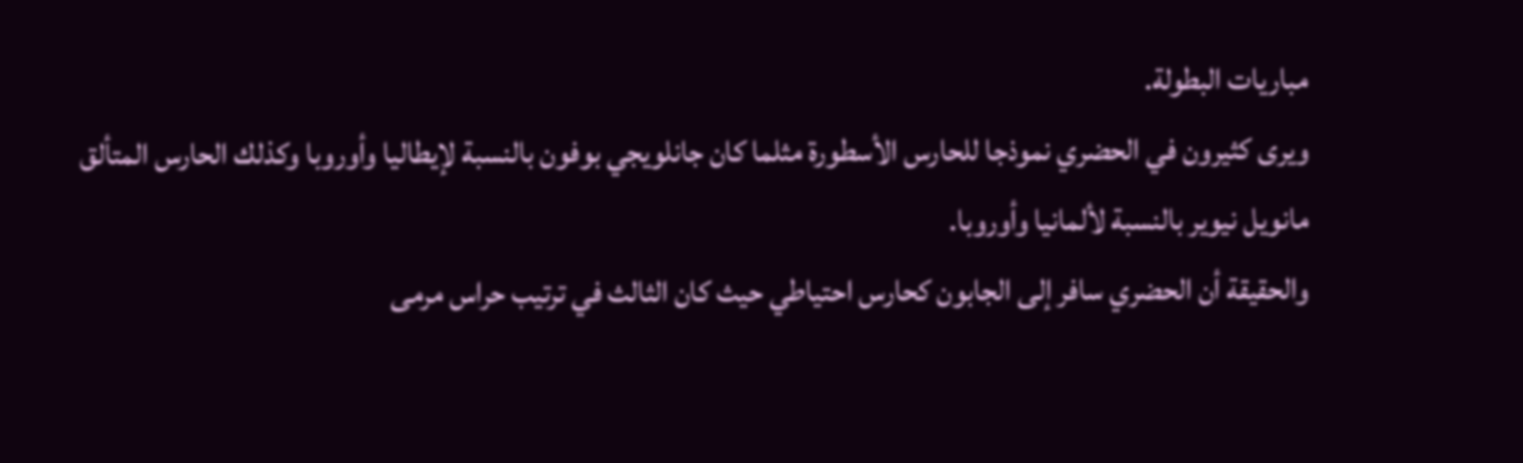مباريات البطولة.
ويرى كثيرون في الحضري نموذجا للحارس الأسطورة مثلما كان جانلويجي بوفون بالنسبة لإيطاليا وأوروبا وكذلك الحارس المتألق مانويل نيوير بالنسبة لألمانيا وأوروبا.
والحقيقة أن الحضري سافر إلى الجابون كحارس احتياطي حيث كان الثالث في ترتيب حراس مرمى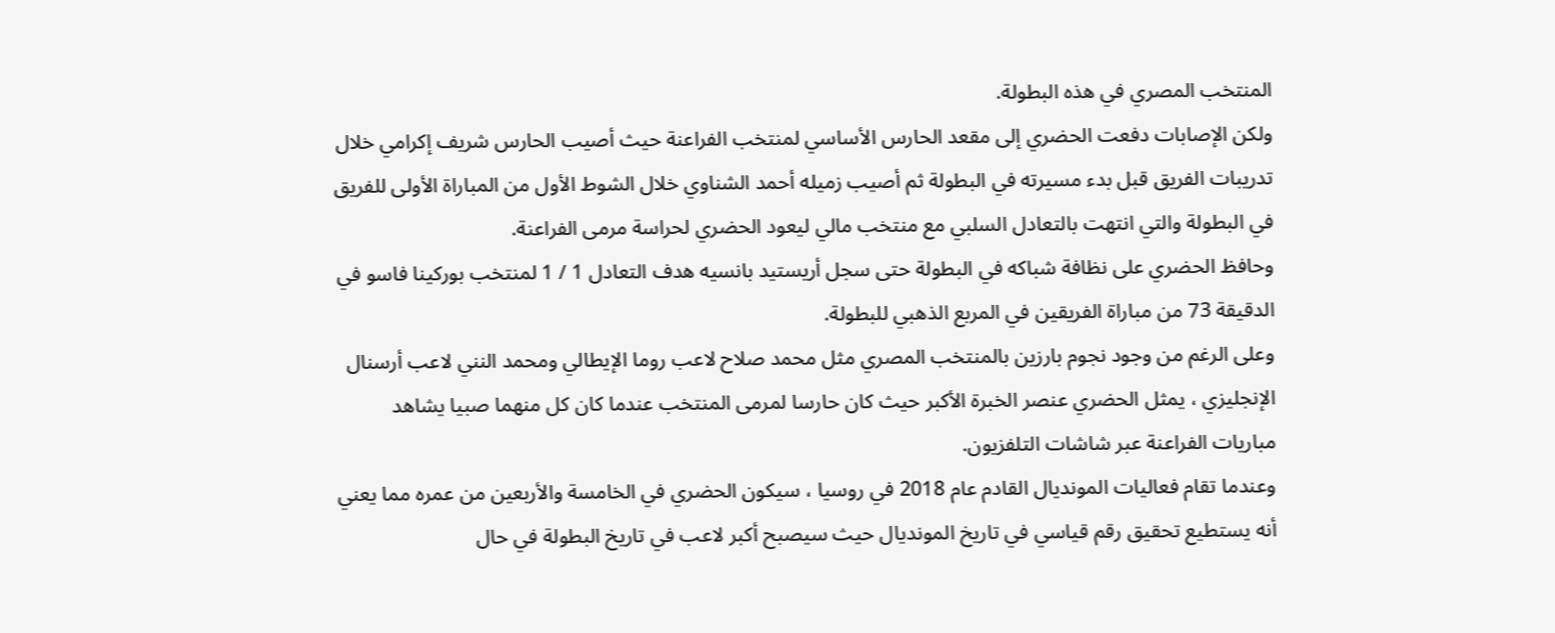المنتخب المصري في هذه البطولة.
ولكن الإصابات دفعت الحضري إلى مقعد الحارس الأساسي لمنتخب الفراعنة حيث أصيب الحارس شريف إكرامي خلال تدريبات الفريق قبل بدء مسيرته في البطولة ثم أصيب زميله أحمد الشناوي خلال الشوط الأول من المباراة الأولى للفريق في البطولة والتي انتهت بالتعادل السلبي مع منتخب مالي ليعود الحضري لحراسة مرمى الفراعنة.
وحافظ الحضري على نظافة شباكه في البطولة حتى سجل أريستيد بانسيه هدف التعادل 1 / 1 لمنتخب بوركينا فاسو في الدقيقة 73 من مباراة الفريقين في المربع الذهبي للبطولة.
وعلى الرغم من وجود نجوم بارزين بالمنتخب المصري مثل محمد صلاح لاعب روما الإيطالي ومحمد النني لاعب أرسنال الإنجليزي ، يمثل الحضري عنصر الخبرة الأكبر حيث كان حارسا لمرمى المنتخب عندما كان كل منهما صبيا يشاهد مباريات الفراعنة عبر شاشات التلفزيون.
وعندما تقام فعاليات المونديال القادم عام 2018 في روسيا ، سيكون الحضري في الخامسة والأربعين من عمره مما يعني أنه يستطيع تحقيق رقم قياسي في تاريخ المونديال حيث سيصبح أكبر لاعب في تاريخ البطولة في حال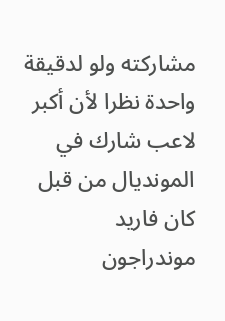مشاركته ولو لدقيقة واحدة نظرا لأن أكبر لاعب شارك في المونديال من قبل كان فاريد موندراجون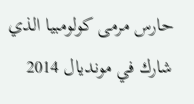حارس مرمى كولومبيا الذي شارك في مونديال 2014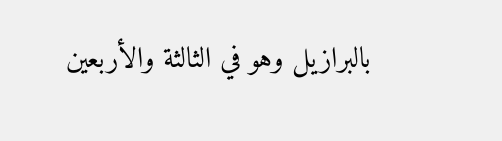بالبرازيل وهو في الثالثة والأربعين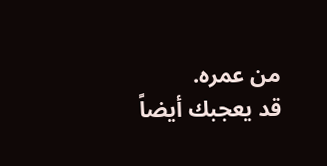من عمره.
قد يعجبك أيضاً